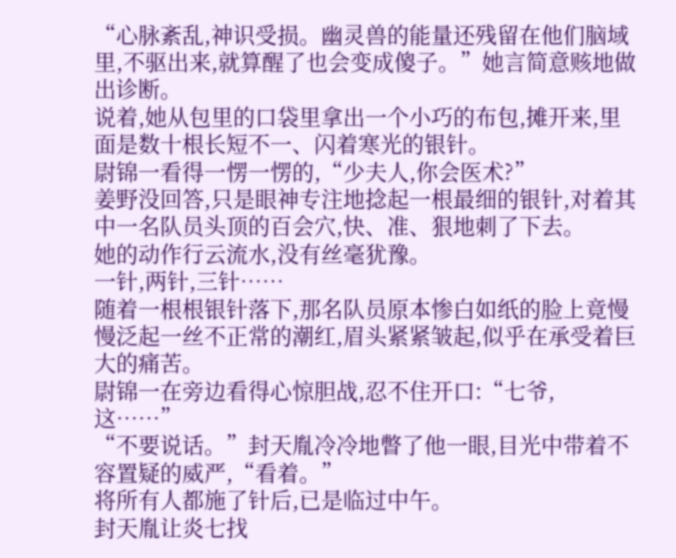“心脉紊乱,神识受损。幽灵兽的能量还残留在他们脑域里,不驱出来,就算醒了也会变成傻子。”她言简意赅地做出诊断。
说着,她从包里的口袋里拿出一个小巧的布包,摊开来,里面是数十根长短不一、闪着寒光的银针。
尉锦一看得一愣一愣的,“少夫人,你会医术?”
姜野没回答,只是眼神专注地捻起一根最细的银针,对着其中一名队员头顶的百会穴,快、准、狠地刺了下去。
她的动作行云流水,没有丝毫犹豫。
一针,两针,三针……
随着一根根银针落下,那名队员原本惨白如纸的脸上竟慢慢泛起一丝不正常的潮红,眉头紧紧皱起,似乎在承受着巨大的痛苦。
尉锦一在旁边看得心惊胆战,忍不住开口:“七爷,这……”
“不要说话。”封天胤冷冷地瞥了他一眼,目光中带着不容置疑的威严,“看着。”
将所有人都施了针后,已是临过中午。
封天胤让炎七找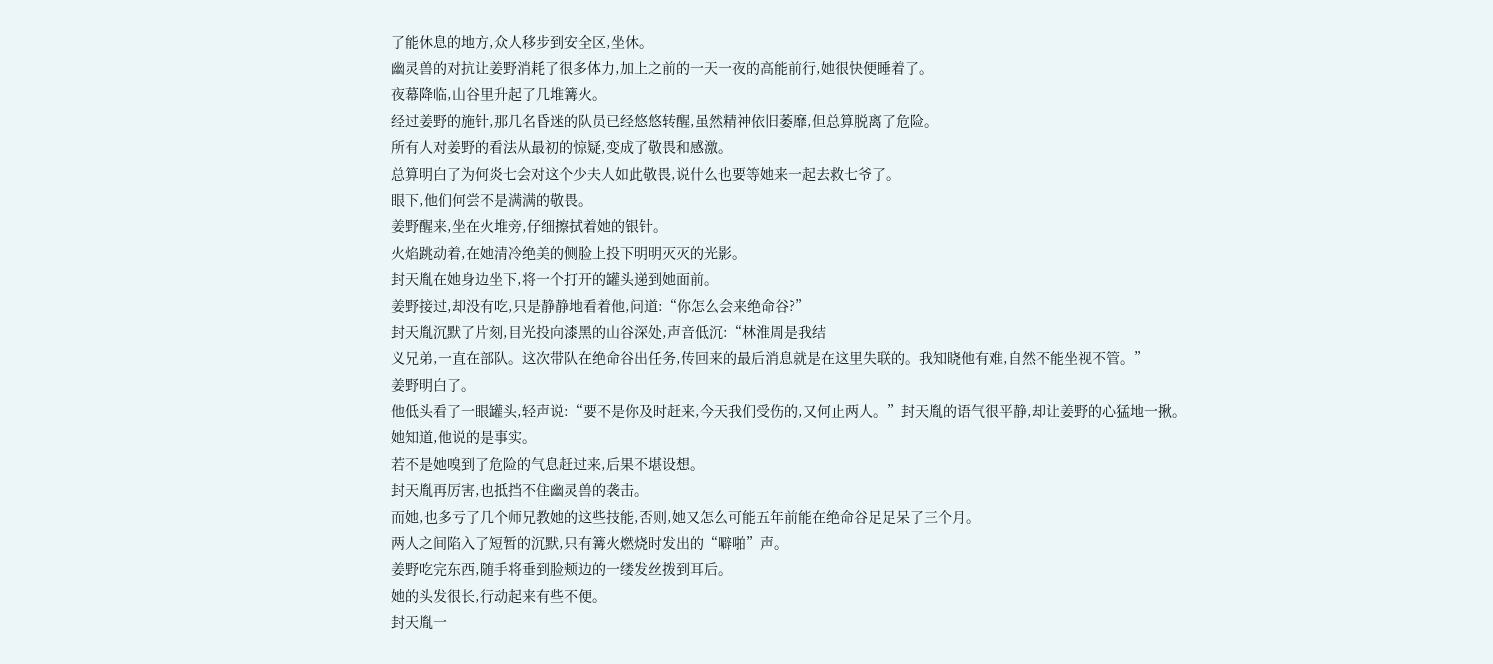了能休息的地方,众人移步到安全区,坐休。
幽灵兽的对抗让姜野消耗了很多体力,加上之前的一天一夜的高能前行,她很快便睡着了。
夜幕降临,山谷里升起了几堆篝火。
经过姜野的施针,那几名昏迷的队员已经悠悠转醒,虽然精神依旧萎靡,但总算脱离了危险。
所有人对姜野的看法从最初的惊疑,变成了敬畏和感激。
总算明白了为何炎七会对这个少夫人如此敬畏,说什么也要等她来一起去救七爷了。
眼下,他们何尝不是满满的敬畏。
姜野醒来,坐在火堆旁,仔细擦拭着她的银针。
火焰跳动着,在她清冷绝美的侧脸上投下明明灭灭的光影。
封天胤在她身边坐下,将一个打开的罐头递到她面前。
姜野接过,却没有吃,只是静静地看着他,问道:“你怎么会来绝命谷?”
封天胤沉默了片刻,目光投向漆黑的山谷深处,声音低沉:“林淮周是我结
义兄弟,一直在部队。这次带队在绝命谷出任务,传回来的最后消息就是在这里失联的。我知晓他有难,自然不能坐视不管。”
姜野明白了。
他低头看了一眼罐头,轻声说:“要不是你及时赶来,今天我们受伤的,又何止两人。”封天胤的语气很平静,却让姜野的心猛地一揪。
她知道,他说的是事实。
若不是她嗅到了危险的气息赶过来,后果不堪设想。
封天胤再厉害,也抵挡不住幽灵兽的袭击。
而她,也多亏了几个师兄教她的这些技能,否则,她又怎么可能五年前能在绝命谷足足呆了三个月。
两人之间陷入了短暂的沉默,只有篝火燃烧时发出的“噼啪”声。
姜野吃完东西,随手将垂到脸颊边的一缕发丝拨到耳后。
她的头发很长,行动起来有些不便。
封天胤一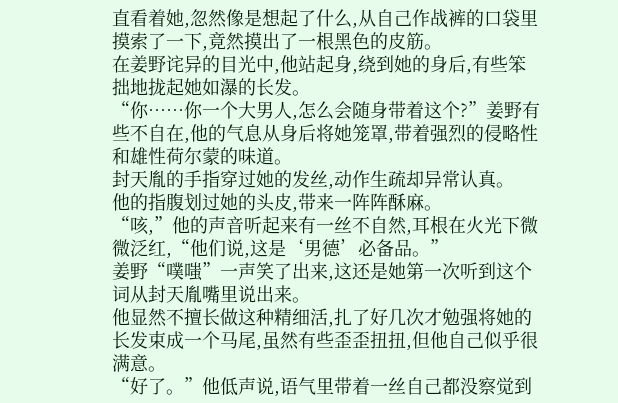直看着她,忽然像是想起了什么,从自己作战裤的口袋里摸索了一下,竟然摸出了一根黑色的皮筋。
在姜野诧异的目光中,他站起身,绕到她的身后,有些笨拙地拢起她如瀑的长发。
“你……你一个大男人,怎么会随身带着这个?”姜野有些不自在,他的气息从身后将她笼罩,带着强烈的侵略性和雄性荷尔蒙的味道。
封天胤的手指穿过她的发丝,动作生疏却异常认真。
他的指腹划过她的头皮,带来一阵阵酥麻。
“咳,”他的声音听起来有一丝不自然,耳根在火光下微微泛红,“他们说,这是‘男德’必备品。”
姜野“噗嗤”一声笑了出来,这还是她第一次听到这个词从封天胤嘴里说出来。
他显然不擅长做这种精细活,扎了好几次才勉强将她的长发束成一个马尾,虽然有些歪歪扭扭,但他自己似乎很满意。
“好了。”他低声说,语气里带着一丝自己都没察觉到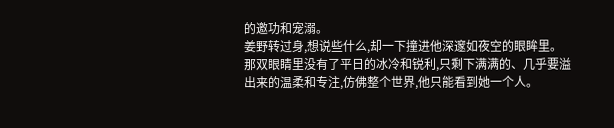的邀功和宠溺。
姜野转过身,想说些什么,却一下撞进他深邃如夜空的眼眸里。
那双眼睛里没有了平日的冰冷和锐利,只剩下满满的、几乎要溢出来的温柔和专注,仿佛整个世界,他只能看到她一个人。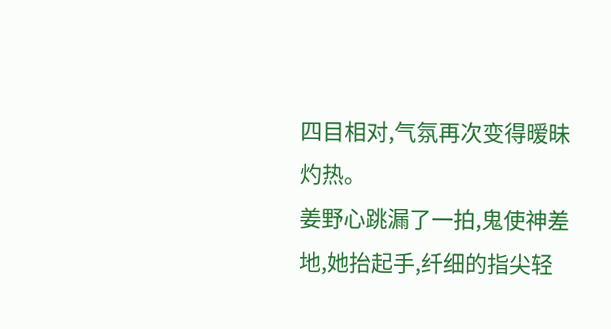四目相对,气氛再次变得暧昧灼热。
姜野心跳漏了一拍,鬼使神差地,她抬起手,纤细的指尖轻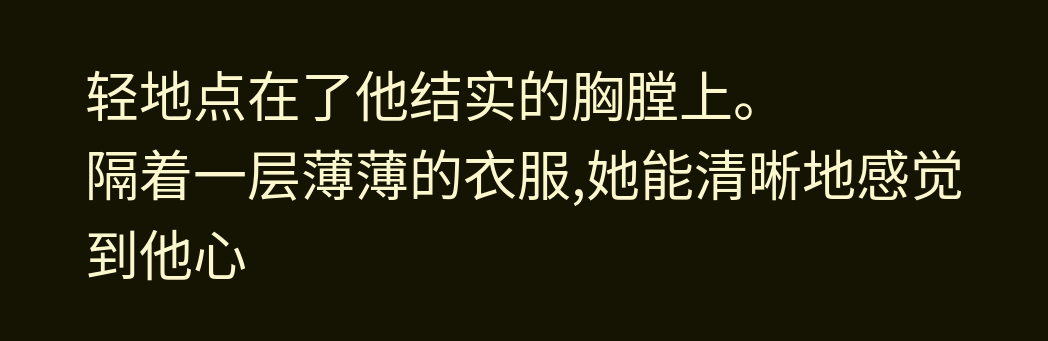轻地点在了他结实的胸膛上。
隔着一层薄薄的衣服,她能清晰地感觉到他心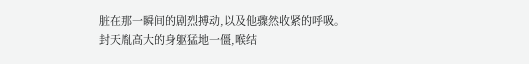脏在那一瞬间的剧烈搏动,以及他骤然收紧的呼吸。
封天胤高大的身躯猛地一僵,喉结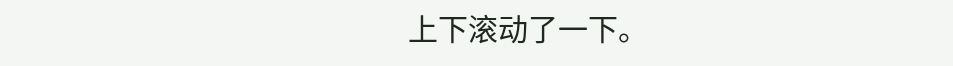上下滚动了一下。